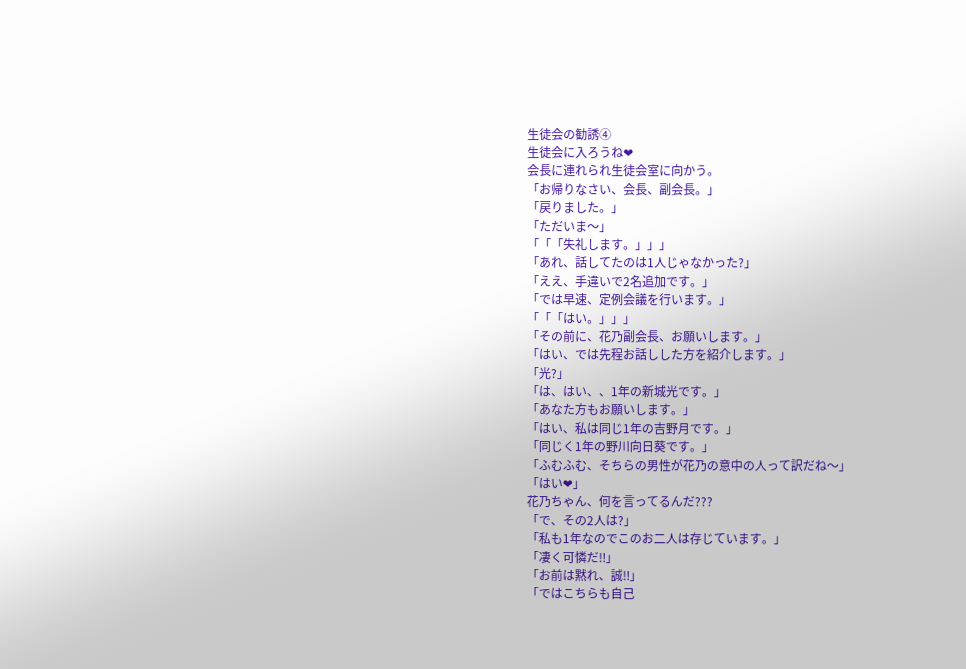生徒会の勧誘④
生徒会に入ろうね❤
会長に連れられ生徒会室に向かう。
「お帰りなさい、会長、副会長。」
「戻りました。」
「ただいま〜」
「「「失礼します。」」」
「あれ、話してたのは1人じゃなかった?」
「ええ、手違いで2名追加です。」
「では早速、定例会議を行います。」
「「「はい。」」」
「その前に、花乃副会長、お願いします。」
「はい、では先程お話しした方を紹介します。」
「光?」
「は、はい、、1年の新城光です。」
「あなた方もお願いします。」
「はい、私は同じ1年の吉野月です。」
「同じく1年の野川向日葵です。」
「ふむふむ、そちらの男性が花乃の意中の人って訳だね〜」
「はい❤」
花乃ちゃん、何を言ってるんだ???
「で、その2人は?」
「私も1年なのでこのお二人は存じています。」
「凄く可憐だ‼」
「お前は黙れ、誠‼」
「ではこちらも自己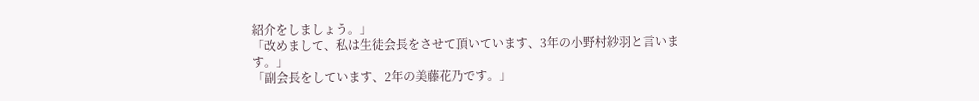紹介をしましょう。」
「改めまして、私は生徒会長をさせて頂いています、3年の小野村紗羽と言います。」
「副会長をしています、2年の美藤花乃です。」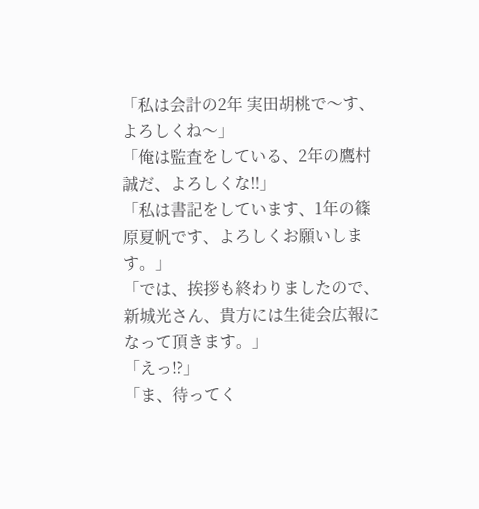「私は会計の2年 実田胡桃で〜す、よろしくね〜」
「俺は監査をしている、2年の鷹村誠だ、よろしくな‼」
「私は書記をしています、1年の篠原夏帆です、よろしくお願いします。」
「では、挨拶も終わりましたので、新城光さん、貴方には生徒会広報になって頂きます。」
「えっ⁉」
「ま、待ってく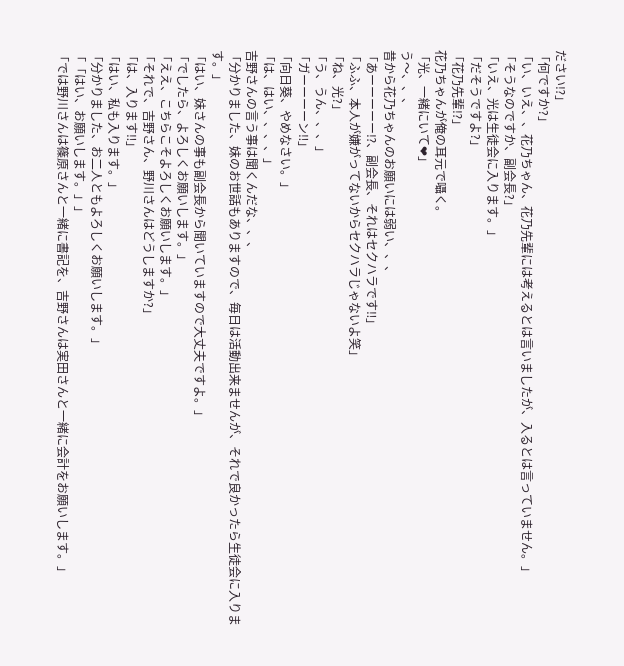ださい⁉」
「何ですか?」
「い、いえ、、花乃ちゃん、花乃先輩には考えるとは言いましたが、入るとは言っていません。」
「そうなのですか、副会長?」
「いえ、光は生徒会に入ります。」
「だそうですよ?」
「花乃先輩⁉」
花乃ちゃんが俺の耳元で囁く。
「光、一緒にいて❤」
う〜、、、
昔から花乃ちゃんのお願いには弱い、、、
「あーーーーー⁉、副会長、それはセクハラです‼」
「ふふ、本人が嫌がってないからセクハラじゃないよ笑」
「ね、光?」
「う、うん、、、」
「ガーーーーン‼」
「向日葵、やめなさい。」
「は、はい、、、、」
吉野さんの言う事は聞くんだな、、、
「分かりました、妹のお世話もありますので、毎日は活動出来ませんが、それで良かったら生徒会に入ります。」
「はい、妹さんの事も副会長から聞いていますので大丈夫ですよ。」
「でしたら、よろしくお願いします。」
「ええ、こちらこそよろしくお願いします。」
「それで、吉野さん、野川さんはどうしますか?」
「は、入ります‼」
「はい、私も入ります。」
「分かりました、お二人ともよろしくお願いします。」
「「はい、お願いします。」」
「では野川さんは篠原さんと一緒に書記を、吉野さんは実田さんと一緒に会計をお願いします。」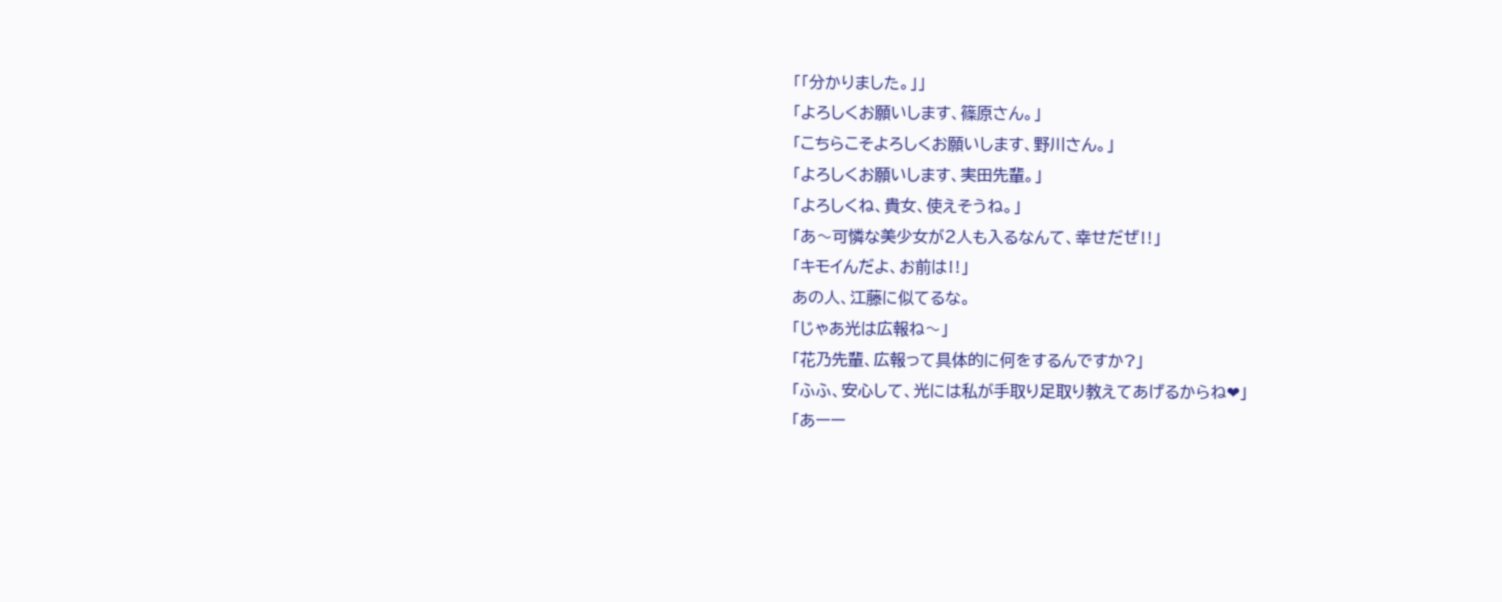「「分かりました。」」
「よろしくお願いします、篠原さん。」
「こちらこそよろしくお願いします、野川さん。」
「よろしくお願いします、実田先輩。」
「よろしくね、貴女、使えそうね。」
「あ〜可憐な美少女が2人も入るなんて、幸せだぜ‼」
「キモイんだよ、お前は‼」
あの人、江藤に似てるな。
「じゃあ光は広報ね〜」
「花乃先輩、広報って具体的に何をするんですか?」
「ふふ、安心して、光には私が手取り足取り教えてあげるからね❤」
「あーー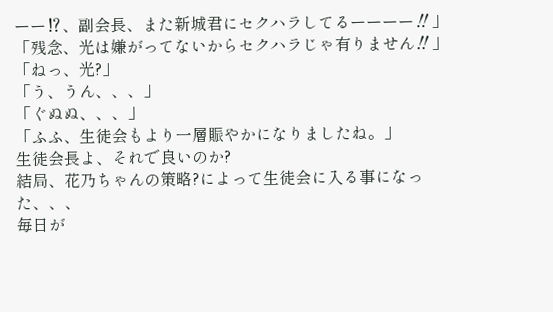ーー⁉、副会長、また新城君にセクハラしてるーーーー‼」
「残念、光は嫌がってないからセクハラじゃ有りません‼」
「ねっ、光?」
「う、うん、、、」
「ぐぬぬ、、、」
「ふふ、生徒会もより一層賑やかになりましたね。」
生徒会長よ、それで良いのか?
結局、花乃ちゃんの策略?によって生徒会に入る事になった、、、
毎日が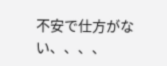不安で仕方がない、、、、